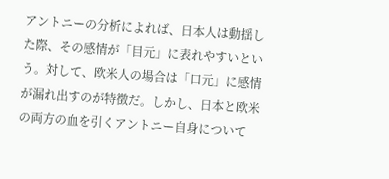アントニーの分析によれば、日本人は動揺した際、その感情が「目元」に表れやすいという。対して、欧米人の場合は「口元」に感情が漏れ出すのが特徴だ。しかし、日本と欧米の両方の血を引くアントニー自身について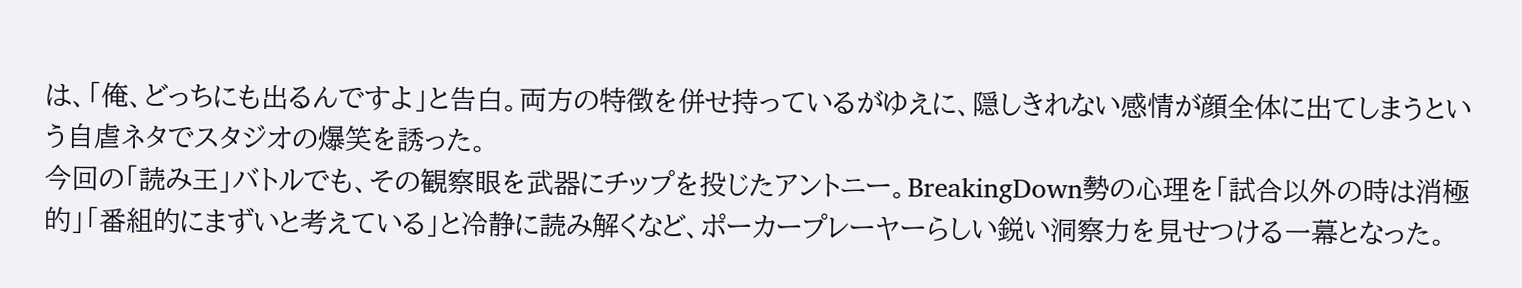は、「俺、どっちにも出るんですよ」と告白。両方の特徴を併せ持っているがゆえに、隠しきれない感情が顔全体に出てしまうという自虐ネタでスタジオの爆笑を誘った。
今回の「読み王」バトルでも、その観察眼を武器にチップを投じたアントニー。BreakingDown勢の心理を「試合以外の時は消極的」「番組的にまずいと考えている」と冷静に読み解くなど、ポーカープレーヤーらしい鋭い洞察力を見せつける一幕となった。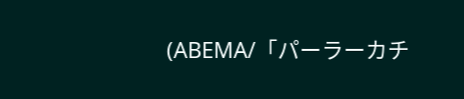(ABEMA/「パーラーカチ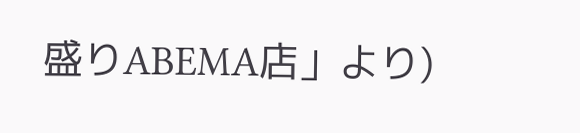盛りABEMA店」より)